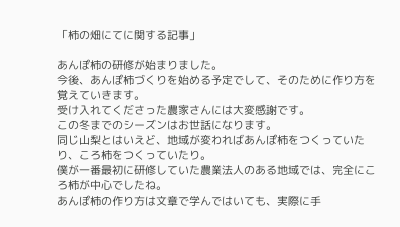「柿の畑にてに関する記事」

あんぽ柿の研修が始まりました。
今後、あんぽ柿づくりを始める予定でして、そのために作り方を覚えていきます。
受け入れてくださった農家さんには大変感謝です。
この冬までのシーズンはお世話になります。
同じ山梨とはいえど、地域が変わればあんぽ柿をつくっていたり、ころ柿をつくっていたり。
僕が一番最初に研修していた農業法人のある地域では、完全にころ柿が中心でしたね。
あんぽ柿の作り方は文章で学んではいても、実際に手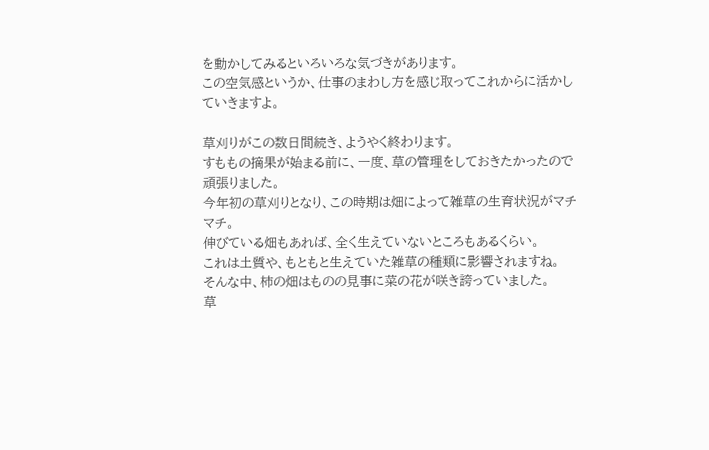を動かしてみるといろいろな気づきがあります。
この空気感というか、仕事のまわし方を感じ取ってこれからに活かしていきますよ。

草刈りがこの数日間続き、ようやく終わります。
すももの摘果が始まる前に、一度、草の管理をしておきたかったので頑張りました。
今年初の草刈りとなり、この時期は畑によって雑草の生育状況がマチマチ。
伸びている畑もあれば、全く生えていないところもあるくらい。
これは土質や、もともと生えていた雑草の種類に影響されますね。
そんな中、柿の畑はものの見事に菜の花が咲き誇っていました。
草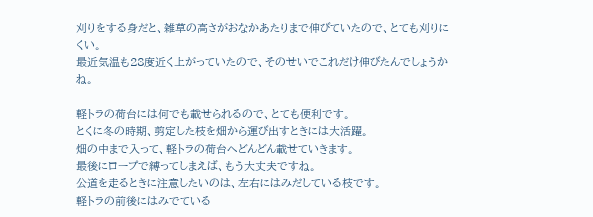刈りをする身だと、雑草の高さがおなかあたりまで伸びていたので、とても刈りにくい。
最近気温も28度近く上がっていたので、そのせいでこれだけ伸びたんでしょうかね。

軽トラの荷台には何でも載せられるので、とても便利です。
とくに冬の時期、剪定した枝を畑から運び出すときには大活躍。
畑の中まで入って、軽トラの荷台へどんどん載せていきます。
最後にロープで縛ってしまえば、もう大丈夫ですね。
公道を走るときに注意したいのは、左右にはみだしている枝です。
軽トラの前後にはみでている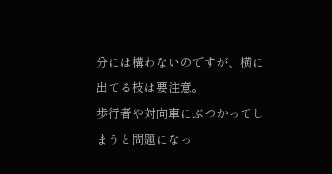分には構わないのですが、横に出てる枝は要注意。
歩行者や対向車にぶつかってしまうと問題になっ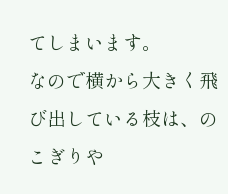てしまいます。
なので横から大きく飛び出している枝は、のこぎりや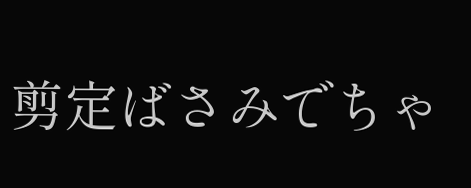剪定ばさみでちゃ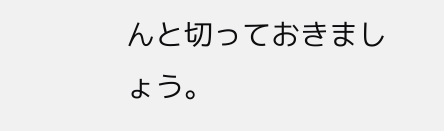んと切っておきましょう。